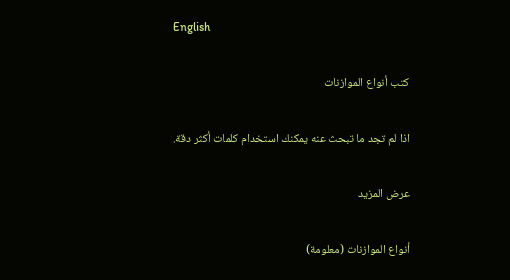English

كتب أنواع الموازنات

اذا لم تجد ما تبحث عنه يمكنك استخدام كلمات أكثر دقة.

عرض المزيد

أنواع الموازنات (معلومة)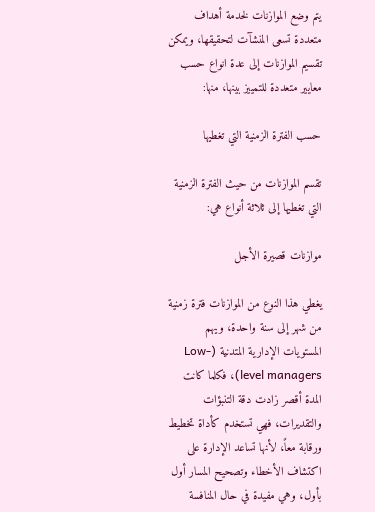يتم وضع الموازنات لخدمة أهداف متعددة تسعى المنشآت لتحقيقها، ويمكن تقسيم الموازنات إلى عدة انواع حسب معايير متعددة للتمييز بينها، منها:

حسب الفترة الزمنية التي تغطيها

تقسم الموازنات من حيث الفترة الزمنية التي تغطيها إلى ثلاثة أنواع هي:

موازنات قصيرة الأجل

يغطي هذا النوع من الموازنات فترة زمنية من شهر إلى سنة واحدة، ويهم المستويات الإدارية المتدنية (Low-level managers)، فكلما كانت المدة أقصر زادت دقة التنبؤات والتقديرات، فهي تستخدم كأداة تخطيط ورقابة معاً، لأنها تساعد الإدارة على اكتشاف الأخطاء وتصحيح المسار أول بأول، وهي مفيدة في حال المنافسة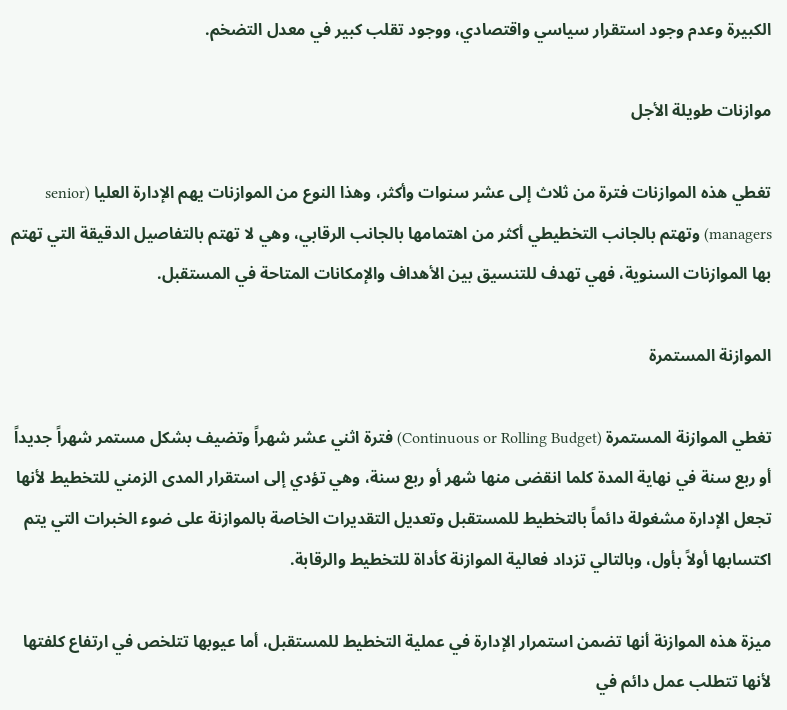الكبيرة وعدم وجود استقرار سياسي واقتصادي، ووجود تقلب كبير في معدل التضخم.

موازنات طويلة الأجل

تغطي هذه الموازنات فترة من ثلاث إلى عشر سنوات وأكثر، وهذا النوع من الموازنات يهم الإدارة العليا (senior managers) وتهتم بالجانب التخطيطي أكثر من اهتمامها بالجانب الرقابي، وهي لا تهتم بالتفاصيل الدقيقة التي تهتم بها الموازنات السنوية، فهي تهدف للتنسيق بين الأهداف والإمكانات المتاحة في المستقبل.

الموازنة المستمرة

تغطي الموازنة المستمرة (Continuous or Rolling Budget) فترة اثني عشر شهراً وتضيف بشكل مستمر شهراً جديداً أو ربع سنة في نهاية المدة كلما انقضى منها شهر أو ربع سنة، وهي تؤدي إلى استقرار المدى الزمني للتخطيط لأنها تجعل الإدارة مشغولة دائماً بالتخطيط للمستقبل وتعديل التقديرات الخاصة بالموازنة على ضوء الخبرات التي يتم اكتسابها أولاً بأول، وبالتالي تزداد فعالية الموازنة كأداة للتخطيط والرقابة.

ميزة هذه الموازنة أنها تضمن استمرار الإدارة في عملية التخطيط للمستقبل، أما عيوبها تتلخص في ارتفاع كلفتها لأنها تتطلب عمل دائم في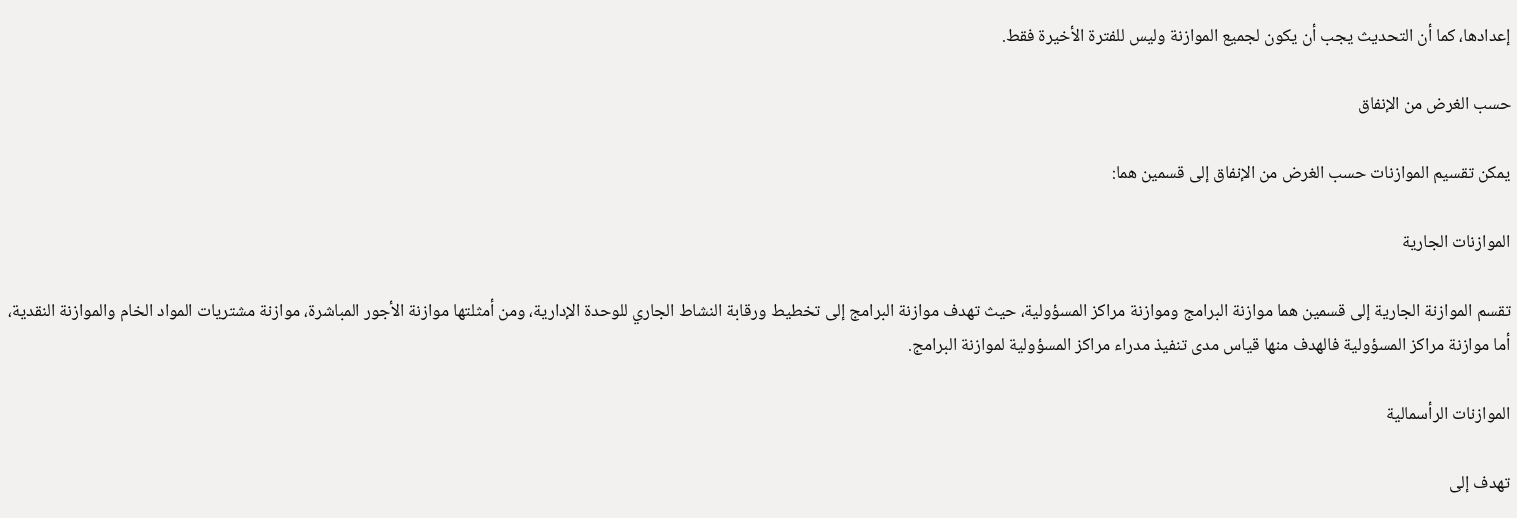إعدادها، كما أن التحديث يجب أن يكون لجميع الموازنة وليس للفترة الأخيرة فقط.

حسب الغرض من الإنفاق

يمكن تقسيم الموازنات حسب الغرض من الإنفاق إلى قسمين هما:

الموازنات الجارية

تقسم الموازنة الجارية إلى قسمين هما موازنة البرامج وموازنة مراكز المسؤولية، حيث تهدف موازنة البرامج إلى تخطيط ورقابة النشاط الجاري للوحدة الإدارية، ومن أمثلتها موازنة الأجور المباشرة، موازنة مشتريات المواد الخام والموازنة النقدية، أما موازنة مراكز المسؤولية فالهدف منها قياس مدى تنفيذ مدراء مراكز المسؤولية لموازنة البرامج.

الموازنات الرأسمالية

تهدف إلى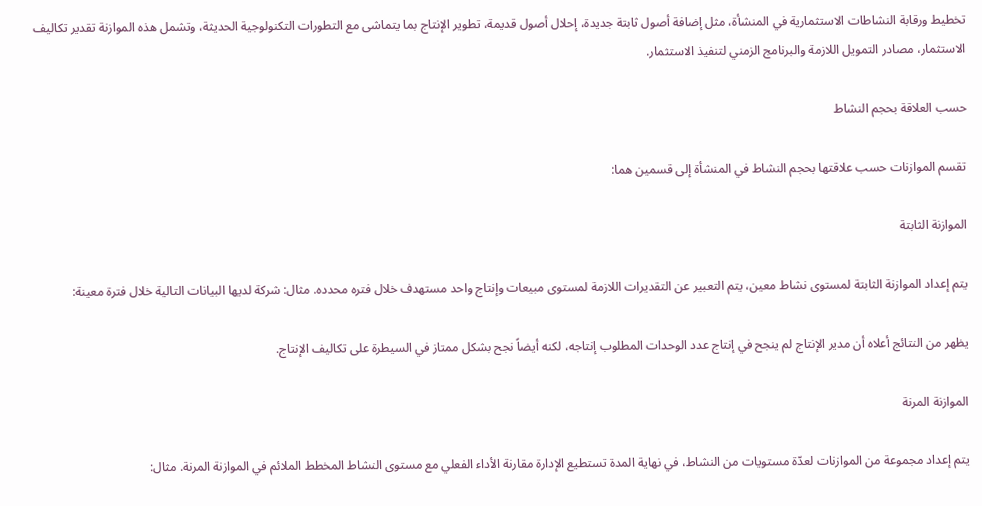تخطيط ورقابة النشاطات الاستثمارية في المنشأة، مثل إضافة أصول ثابتة جديدة، إحلال أصول قديمة، تطوير الإنتاج بما يتماشى مع التطورات التكنولوجية الحديثة، وتشمل هذه الموازنة تقدير تكاليف الاستثمار، مصادر التمويل اللازمة والبرنامج الزمني لتنفيذ الاستثمار.

حسب العلاقة بحجم النشاط

تقسم الموازنات حسب علاقتها بحجم النشاط في المنشأة إلى قسمين هما:

الموازنة الثابتة

يتم إعداد الموازنة الثابتة لمستوى نشاط معين، يتم التعبير عن التقديرات اللازمة لمستوى مبيعات وإنتاج واحد مستهدف خلال فتره محدده. مثال: شركة لديها البيانات التالية خلال فترة معينة:

يظهر من النتائج أعلاه أن مدير الإنتاج لم ينجح في إنتاج عدد الوحدات المطلوب إنتاجه، لكنه أيضاً نجح بشكل ممتاز في السيطرة على تكاليف الإنتاج.

الموازنة المرنة

يتم إعداد مجموعة من الموازنات لعدّة مستويات من النشاط، في نهاية المدة تستطيع الإدارة مقارنة الأداء الفعلي مع مستوى النشاط المخطط الملائم في الموازنة المرنة. مثال: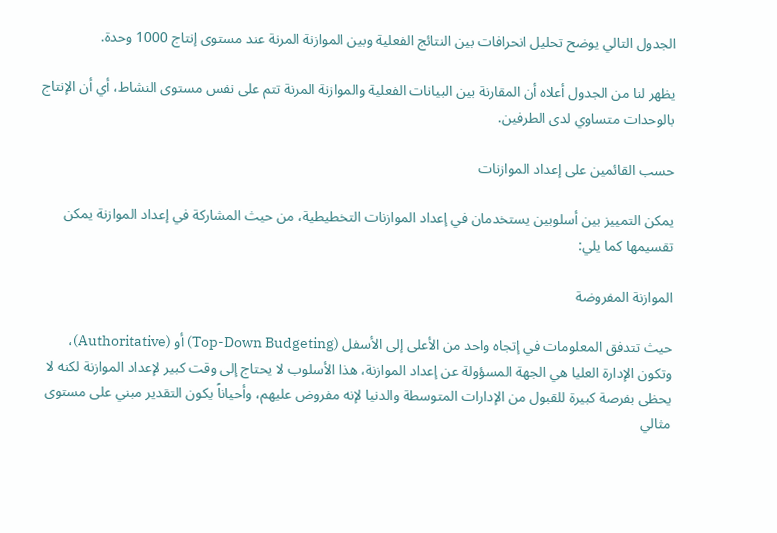الجدول التالي يوضح تحليل انحرافات بين النتائج الفعلية وبين الموازنة المرنة عند مستوى إنتاج 1000 وحدة.

يظهر لنا من الجدول أعلاه أن المقارنة بين البيانات الفعلية والموازنة المرنة تتم على نفس مستوى النشاط، أي أن الإنتاج بالوحدات متساوي لدى الطرفين.

حسب القائمين على إعداد الموازنات

يمكن التمييز بين أسلوبين يستخدمان في إعداد الموازنات التخطيطية، من حيث المشاركة في إعداد الموازنة يمكن تقسيمها كما يلي:

الموازنة المفروضة

حيث تتدفق المعلومات في إتجاه واحد من الأعلى إلى الأسفل (Top-Down Budgeting) أو (Authoritative)، وتكون الإدارة العليا هي الجهة المسؤولة عن إعداد الموازنة، هذا الأسلوب لا يحتاج إلى وقت كبير لإعداد الموازنة لكنه لا يحظى بفرصة كبيرة للقبول من الإدارات المتوسطة والدنيا لإنه مفروض عليهم، وأحياناً يكون التقدير مبني على مستوى مثالي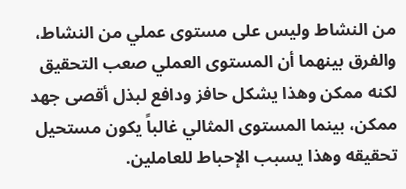من النشاط وليس على مستوى عملي من النشاط، والفرق بينهما أن المستوى العملي صعب التحقيق لكنه ممكن وهذا يشكل حافز ودافع لبذل أقصى جهد ممكن، بينما المستوى المثالي غالباً يكون مستحيل تحقيقه وهذا يسبب الإحباط للعاملين.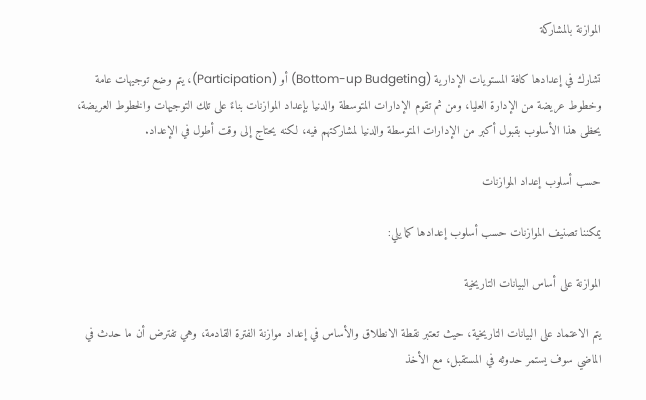الموازنة بالمشاركة

تشارك في إعدادها كافة المستويات الإدارية (Bottom-up Budgeting) أو (Participation)، يتم وضع توجيهات عامة وخطوط عريضة من الإدارة العليا، ومن ثم تقوم الإدارات المتوسطة والدنيا بإعداد الموازنات بناءً على تلك التوجيهات والخطوط العريضة، يحظى هذا الأسلوب بقبول أكبر من الإدارات المتوسطة والدنيا لمشاركتهم فيه، لكنه يحتاج إلى وقت أطول في الإعداد.

حسب أسلوب إعداد الموازنات

يمكننا تصنيف الموازنات حسب أسلوب إعدادها كما يلي:

الموازنة على أساس البيانات التاريخية

يتم الاعتماد على البيانات التاريخية، حيث تعتبر نقطة الانطلاق والأساس في إعداد موازنة الفترة القادمة، وهي تفترض أن ما حدث في الماضي سوف يستمر حدوثه في المستقبل، مع الأخذ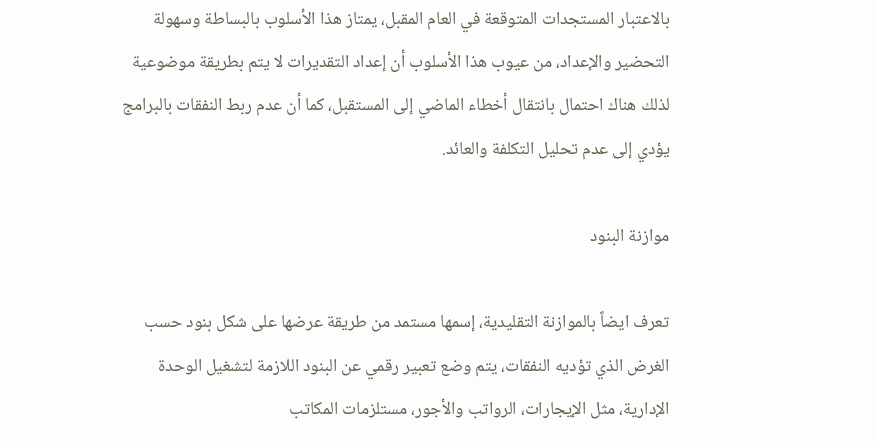بالاعتبار المستجدات المتوقعة في العام المقبل، يمتاز هذا الأسلوب بالبساطة وسهولة التحضير والإعداد، من عيوب هذا الأسلوب أن إعداد التقديرات لا يتم بطريقة موضوعية لذلك هناك احتمال بانتقال أخطاء الماضي إلى المستقبل، كما أن عدم ربط النفقات بالبرامج يؤدي إلى عدم تحليل التكلفة والعائد.

موازنة البنود

تعرف ايضاً بالموازنة التقليدية، إسمها مستمد من طريقة عرضها على شكل بنود حسب الغرض الذي تؤديه النفقات، يتم وضع تعبير رقمي عن البنود اللازمة لتشغيل الوحدة الإدارية، مثل الإيجارات، الرواتب والأجور، مستلزمات المكاتب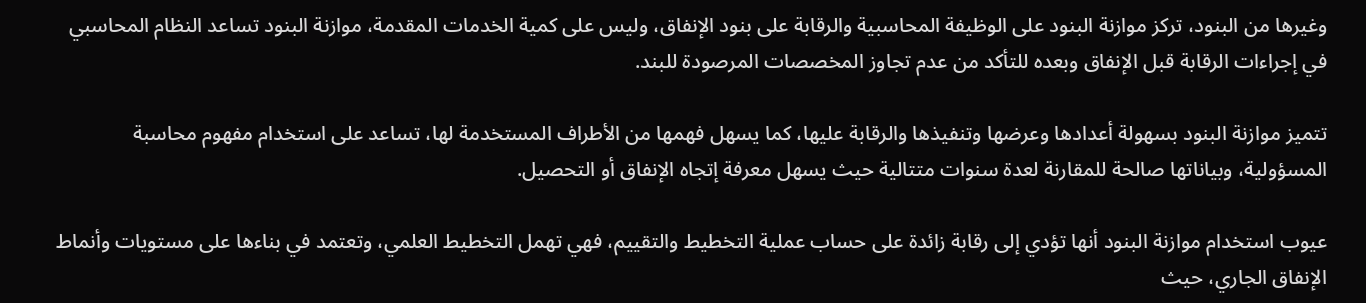وغيرها من البنود، تركز موازنة البنود على الوظيفة المحاسبية والرقابة على بنود الإنفاق، وليس على كمية الخدمات المقدمة، موازنة البنود تساعد النظام المحاسبي في إجراءات الرقابة قبل الإنفاق وبعده للتأكد من عدم تجاوز المخصصات المرصودة للبند.

تتميز موازنة البنود بسهولة أعدادها وعرضها وتنفيذها والرقابة عليها، كما يسهل فهمها من الأطراف المستخدمة لها، تساعد على استخدام مفهوم محاسبة المسؤولية، وبياناتها صالحة للمقارنة لعدة سنوات متتالية حيث يسهل معرفة إتجاه الإنفاق أو التحصيل.

عيوب استخدام موازنة البنود أنها تؤدي إلى رقابة زائدة على حساب عملية التخطيط والتقييم، فهي تهمل التخطيط العلمي، وتعتمد في بناءها على مستويات وأنماط الإنفاق الجاري، حيث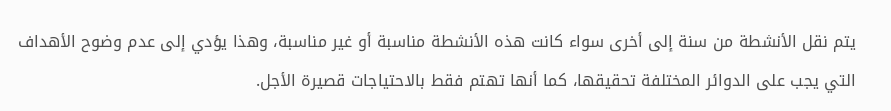يتم نقل الأنشطة من سنة إلى أخرى سواء كانت هذه الأنشطة مناسبة أو غير مناسبة، وهذا يؤدي إلى عدم وضوح الأهداف التي يجب على الدوائر المختلفة تحقيقها، كما أنها تهتم فقط بالاحتياجات قصيرة الأجل.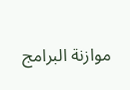موازنة البرامج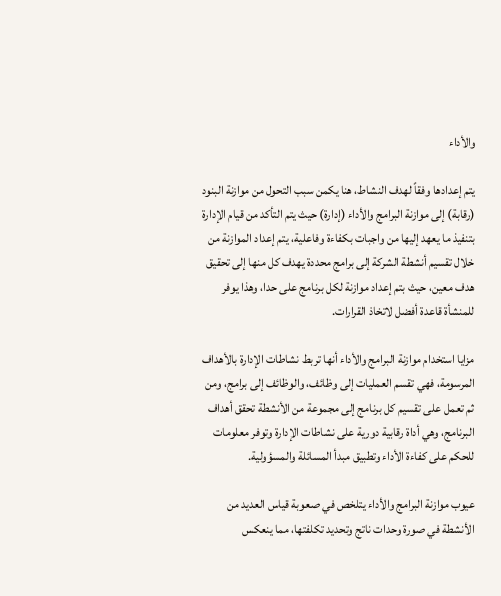والأداء

يتم إعدادها وفقاً لهدف النشاط، هنا يكمن سبب التحول من موازنة البنود (رقابة) إلى موازنة البرامج والأداء (إدارة) حيث يتم التأكد من قيام الإدارة بتنفيذ ما يعهد إليها من واجبات بكفاءة وفاعلية، يتم إعداد الموازنة من خلال تقسيم أنشطة الشركة إلى برامج محددة يهدف كل منها إلى تحقيق هدف معين، حيث بتم إعداد موازنة لكل برنامج على حدا، وهذا يوفر للمنشأة قاعدة أفضل لاتخاذ القرارات.

مزايا استخدام موازنة البرامج والأداء أنها تربط نشاطات الإدارة بالأهداف المرسومة، فهي تقسم العمليات إلى وظائف، والوظائف إلى برامج، ومن ثم تعمل على تقسيم كل برنامج إلى مجموعة من الأنشطة تحقق أهداف البرنامج، وهي أداة رقابية دورية على نشاطات الإدارة وتوفر معلومات للحكم على كفاءة الأداء وتطبيق مبدأ المسائلة والمسؤولية.

عيوب موازنة البرامج والأداء يتلخص في صعوبة قياس العديد من الأنشطة في صورة وحدات ناتج وتحديد تكلفتها، مما ينعكس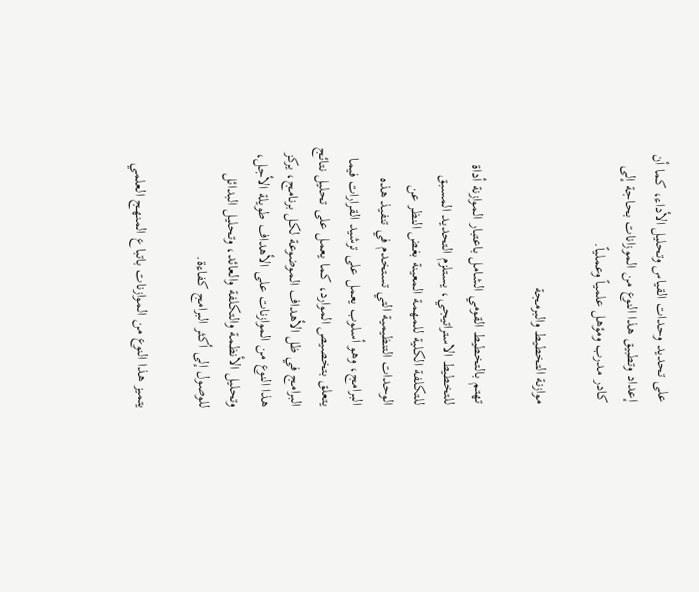على تحديد وحدات القياس وتحليل الأداء، كما أن إعداد وتطبيق هذا النوع من الموزانات بحاجة إلى كادر مدرب ومؤهل علمياً وعملياً.

موازنة التخطيط والبرمجة

تهتم بالتخطيط القومي الشامل باعتبار الموازنة أداة للتخطيط الاستراتيجي، يستلزم التحديد المسبق للتكلفة الكلية للمهمة المعينة بغض النظر عن الوحدات التنظيمية التي تستخدم في تنفيذ هذه البرامج، وهو أسلوب يعمل على ترشيد القرارات فيما يتعلق بتخصيص الموارد، كما يعمل على تحليل نتائج البرامج في ظل الأهداف الموضوعة لكل برنامج، يركز هذا النوع من الموازنات على الأهداف طويلة الأجل، وتحليل الأنظمة والتكلفة والعائد، وتحليل البدائل للوصول إلى أكثر البرامج كفاءة.

يتميز هذا النوع من الموازنات باتباع المنهج العلمي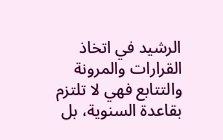الرشيد في اتخاذ القرارات والمرونة والتتابع فهي لا تلتزم بقاعدة السنوية، بل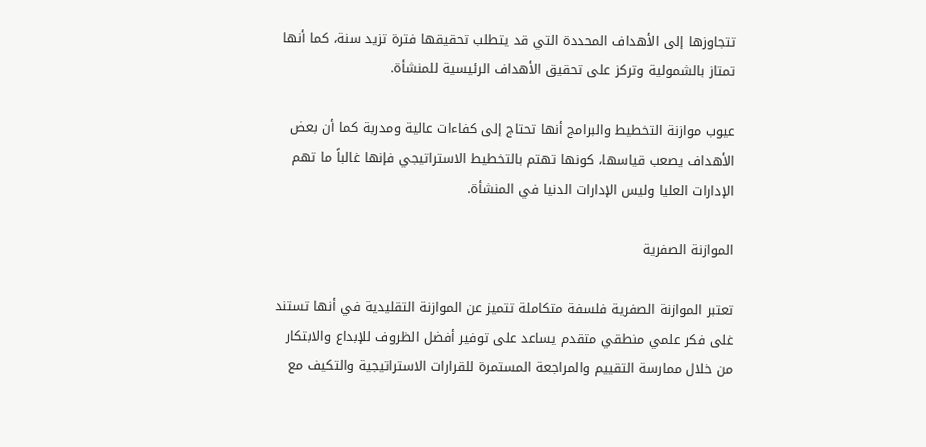تتجاوزها إلى الأهداف المحددة التي قد يتطلب تحقيقها فترة تزيد سنة، كما أنها تمتاز بالشمولية وتركز على تحقيق الأهداف الرئيسية للمنشأة.

عيوب موازنة التخطيط والبرامج أنها تحتاج إلى كفاءات عالية ومدربة كما أن بعض الأهداف يصعب قياسها، كونها تهتم بالتخطيط الاستراتيجي فإنها غالباً ما تهم الإدارات العليا وليس الإدارات الدنيا في المنشأة.

الموازنة الصفرية

تعتبر الموازنة الصفرية فلسفة متكاملة تتميز عن الموازنة التقليدية في أنها تستند غلى فكر علمي منطقي متقدم يساعد على توفير أفضل الظروف للإبداع والابتكار من خلال ممارسة التقييم والمراجعة المستمرة للقرارات الاستراتيجية والتكيف مع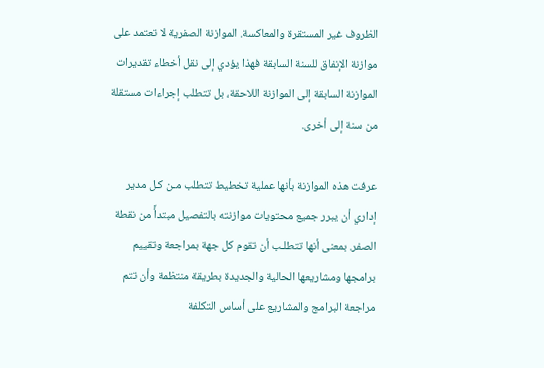الظروف غير المستقرة والمعاكسة. الموازنة الصفرية لا تعتمد على موازنة الإنفاق للسنة السابقة فهذا يؤدي إلى نقل أخطاء تقديرات الموازنة السابقة إلى الموازنة اللاحقة، بل تتطلب إجراءات مستقلة من سنة إلى أخرى.

عرفت هذه الموازنة بأنها عملية تخطيط تتطلب مـن كـل مدير إداري أن يبرر جميع محتويات موازنته بالتفصيل مبتدأً من نقطة الصفر. بمعنى أنها تتطلـب أن تقوم كل جهة بمراجعة وتقييم برامجها ومشاريعها الحالية والجديدة بطريقة منتظمة وأن تتم مراجعة البرامج والمشاريع على أساس التكلفة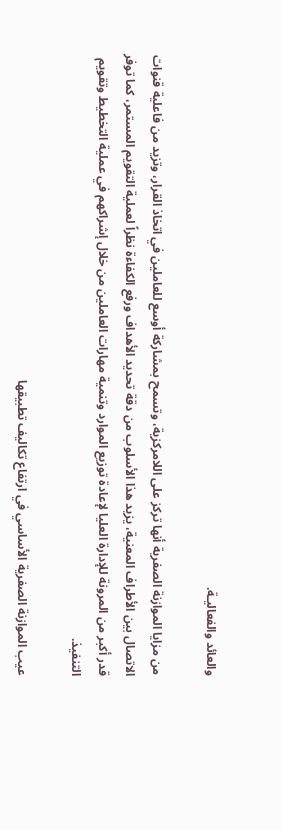والعائد والفعاليـة.

من مزايا الموازنة الصفرية أنها تركز على اللامركزية، وتسمح بمشاركة أوسع للعاملين في اتخاذ القرار، وتزيد من فاعلية قنوات الاتصال بين الأطراف المعنية، يزيد هذا الأسلوب من دقة تحديد الأهداف ورفع الكفاءة نظراً لعملية التقويم المستمر، كما توفر قدر أكبر من المرونة للإدارة العليا لإعادة توزيع الموارد وتنمية مهارات العاملين من خلال إشراكهم في عملية التخطيط وتقويم التنفيذ.

عيب الموازنة الصفرية الأساسي في ارتفاع تكاليف تطبيقها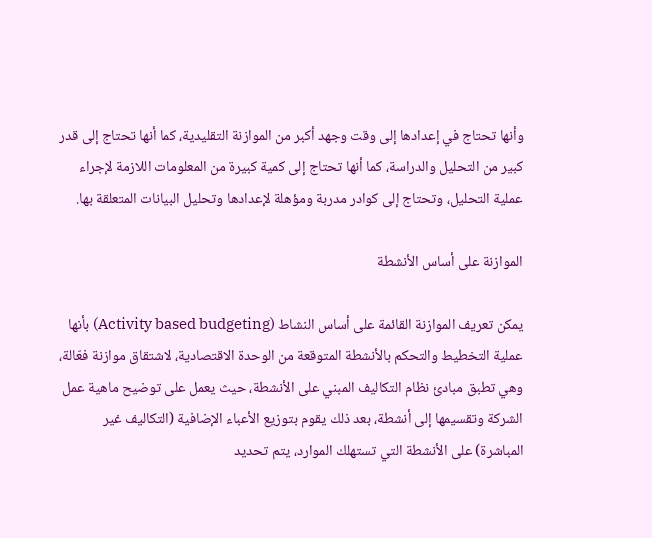وأنها تحتاج في إعدادها إلى وقت وجهد أكبر من الموازنة التقليدية، كما أنها تحتاج إلى قدر كبير من التحليل والدراسة، كما أنها تحتاج إلى كمية كبيرة من المعلومات اللازمة لإجراء عملية التحليل، وتحتاج إلى كوادر مدربة ومؤهلة لإعدادها وتحليل البيانات المتعلقة بها.

الموازنة على أساس الأنشطة

يمكن تعريف الموازنة القائمة على أساس النشاط (Activity based budgeting) بأنها عملية التخطيط والتحكم بالأنشطة المتوقعة من الوحدة الاقتصادية، لاشتقاق موازنة فعّالة، وهي تطبق مبادئ نظام التكاليف المبني على الأنشطة، حيث يعمل على توضيح ماهية عمل الشركة وتقسيمها إلى أنشطة، بعد ذلك يقوم بتوزيع الأعباء الإضافية (التكاليف غير المباشرة) على الأنشطة التي تستهلك الموارد، يتم تحديد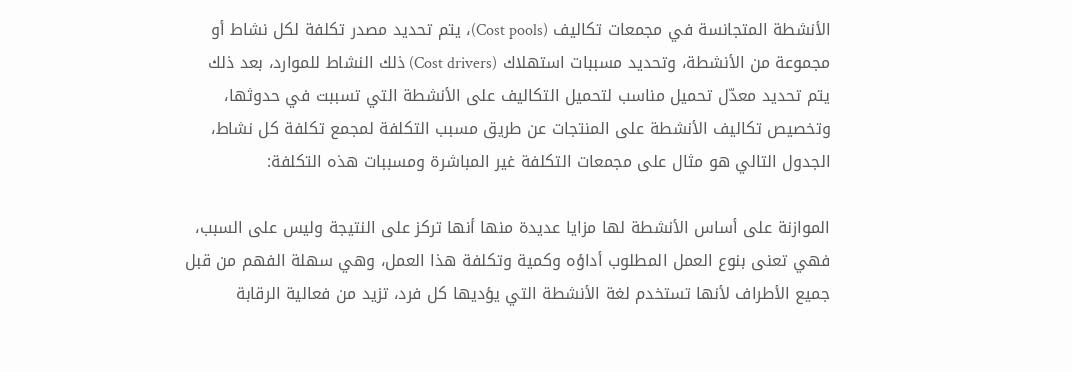الأنشطة المتجانسة في مجمعات تكاليف (Cost pools)، يتم تحديد مصدر تكلفة لكل نشاط أو مجموعة من الأنشطة، وتحديد مسببات استهلاك (Cost drivers) ذلك النشاط للموارد، بعد ذلك يتم تحديد معدّل تحميل مناسب لتحميل التكاليف على الأنشطة التي تسببت في حدوثها، وتخصيص تكاليف الأنشطة على المنتجات عن طريق مسبب التكلفة لمجمع تكلفة كل نشاط، الجدول التالي هو مثال على مجمعات التكلفة غير المباشرة ومسببات هذه التكلفة:

الموازنة على أساس الأنشطة لها مزايا عديدة منها أنها تركز على النتيجة وليس على السبب، فهي تعنى بنوع العمل المطلوب أداؤه وكمية وتكلفة هذا العمل، وهي سهلة الفهم من قبل جميع الأطراف لأنها تستخدم لغة الأنشطة التي يؤديها كل فرد، تزيد من فعالية الرقابة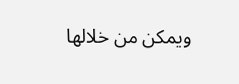ويمكن من خلالها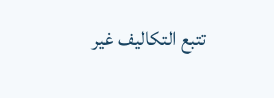تتبع التكاليف غير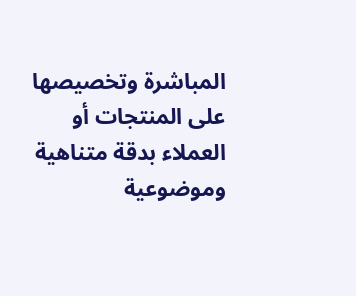المباشرة وتخصيصها على المنتجات أو العملاء بدقة متناهية وموضوعية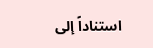استناداً إلى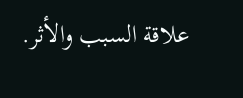علاقة السبب والأثر.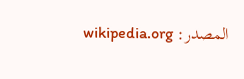المصدر: wikipedia.org